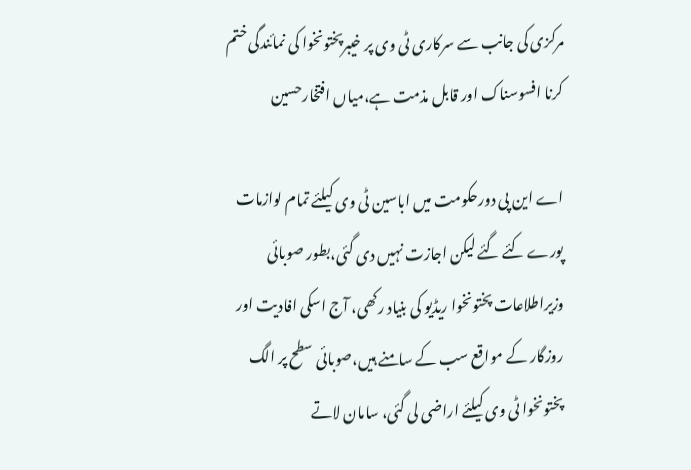مرکزی کی جانب سے سرکاری ٹی وی پر خیبرپختونخوا کی نمائندگی ختم کرنا افسوسناک اور قابل مذمت ہے،میاں افتخارحسین

اے این پی دورحکومت میں اباسین ٹی وی کیلئے تمام لوازمات پورے کئے گئے لیکن اجازت نہیں دی گئی،بطور صوبائی وزیراطلاعات پختونخوا ریڈیو کی بنیاد رکھی، آج اسکی افادیت اور روزگار کے مواقع سب کے سامنے ہیں،صوبائی سطح پر الگ پختونخوا ٹی وی کیلئے اراضی لی گئی، سامان لاتے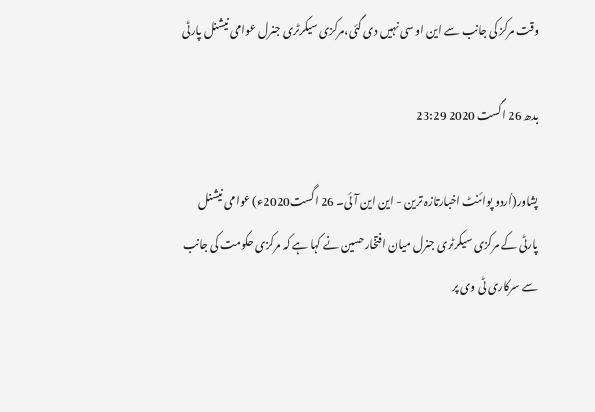وقت مرکز کی جانب سے این او سی نہیں دی گئی،مرکزی سیکرٹری جنرل عوامی نیشنل پارٹی

بدھ 26 اگست 2020 23:29

پشاور(اُردو پوائنٹ اخبارتازہ ترین - این این آئی۔ 26 اگست2020ء) عوامی نیشنل پارٹی کے مرکزی سیکرٹری جنرل میان افتخارحسین نے کہا ہے کہ مرکزی حکومت کی جانب سے سرکاری ٹی وی پر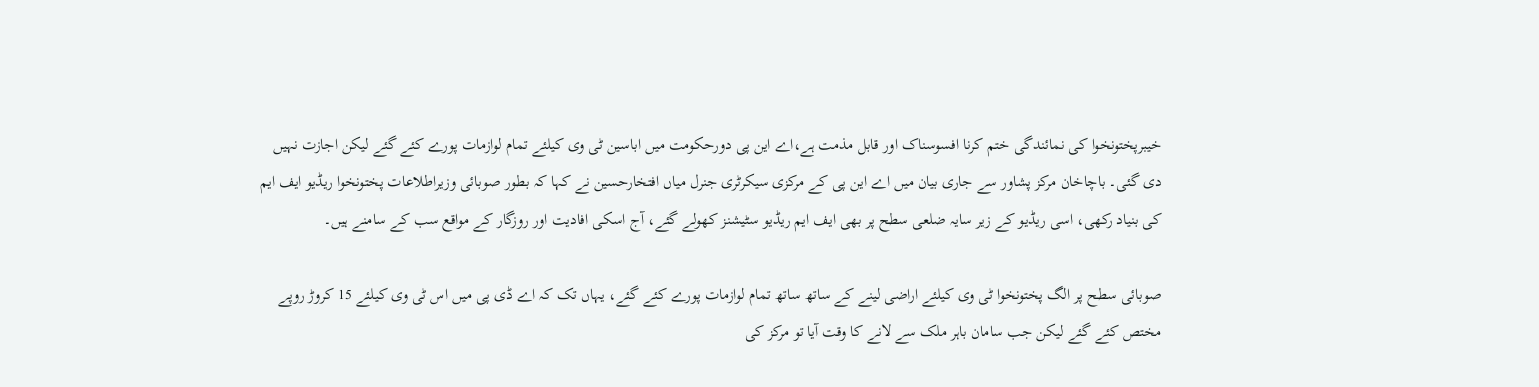خیبرپختونخوا کی نمائندگی ختم کرنا افسوسناک اور قابل مذمت ہے،اے این پی دورحکومت میں اباسین ٹی وی کیلئے تمام لوازمات پورے کئے گئے لیکن اجازت نہیں دی گئی۔ باچاخان مرکز پشاور سے جاری بیان میں اے این پی کے مرکزی سیکرٹری جنرل میاں افتخارحسین نے کہا کہ بطور صوبائی وزیراطلاعات پختونخوا ریڈیو ایف ایم کی بنیاد رکھی، اسی ریڈیو کے زیر سایہ ضلعی سطح پر بھی ایف ایم ریڈیو سٹیشنز کھولے گئے، آج اسکی افادیت اور روزگار کے مواقع سب کے سامنے ہیں۔

صوبائی سطح پر الگ پختونخوا ٹی وی کیلئے اراضی لینے کے ساتھ ساتھ تمام لوازمات پورے کئے گئے، یہاں تک کہ اے ڈی پی میں اس ٹی وی کیلئے 15 کروڑ روپے مختص کئے گئے لیکن جب سامان باہر ملک سے لانے کا وقت آیا تو مرکز کی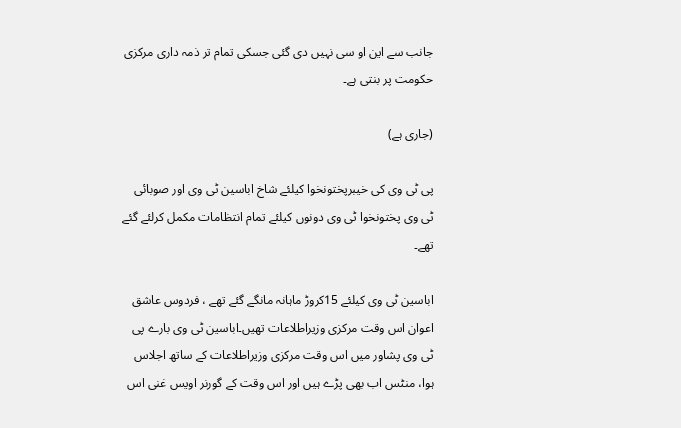جانب سے این او سی نہیں دی گئی جسکی تمام تر ذمہ داری مرکزی حکومت پر بنتی ہے۔

(جاری ہے)

پی ٹی وی کی خیبرپختونخوا کیلئے شاخ اباسین ٹی وی اور صوبائی ٹی وی پختونخوا ٹی وی دونوں کیلئے تمام انتظامات مکمل کرلئے گئے تھے۔

اباسین ٹی وی کیلئے 15کروڑ ماہانہ مانگے گئے تھے ، فردوس عاشق اعوان اس وقت مرکزی وزیراطلاعات تھیں۔اباسین ٹی وی بارے پی ٹی وی پشاور میں اس وقت مرکزی وزیراطلاعات کے ساتھ اجلاس ہوا، منٹس اب بھی پڑے ہیں اور اس وقت کے گورنر اویس غنی اس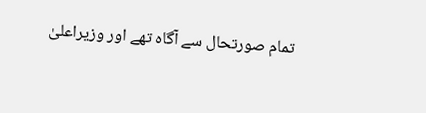تمام صورتحال سے آگاہ تھے اور وزیراعلیٰ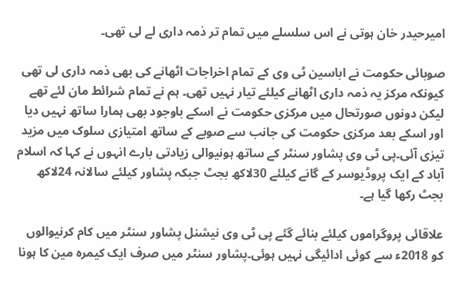امیرحیدر خان ہوتی نے اس سلسلے میں تمام تر ذمہ داری لے لی تھی۔

صوبائی حکومت نے اباسین ٹی وی کے تمام اخراجات اٹھانے کی بھی ذمہ داری لی تھی کیونکہ مرکز یہ ذمہ داری اٹھانے کیلئے تیار نہیں تھی۔ ہم نے تمام شرائط مان لئے تھے لیکن دونوں صورتحال میں مرکزی حکومت نے اسکے باوجود بھی ہمارا ساتھ نہیں دیا اور اسکے بعد مرکزی حکومت کی جانب سے صوبے کے ساتھ امتیازی سلوک میں مزید تیزی آئی۔پی ٹی وی پشاور سنٹر کے ساتھ ہونیوالی زیادتی بارے انہوں نے کہا کہ اسلام آباد کے ایک پروڈیوسر کے گانے کیلئے 30لاکھ بجٹ جبکہ پشاور کیلئے سالانہ 24لاکھ بجٹ رکھا گیا ہے۔

علاقائی پروگراموں کیلئے بنائے گئے پی ٹی وی نیشنل پشاور سنٹر میں کام کرنیوالوں کو 2018ء سے کوئی ادائیگی نہیں ہوئی۔پشاور سنٹر میں صرف ایک کیمرہ مین کا ہونا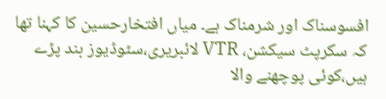افسوسناک اور شرمناک ہے۔ میاں افتخارحسین کا کہنا تھا کہ سکرپٹ سیکشن، VTR لائبریری،سٹوڈیوز بند پڑے ہیں،کوئی پوچھنے والا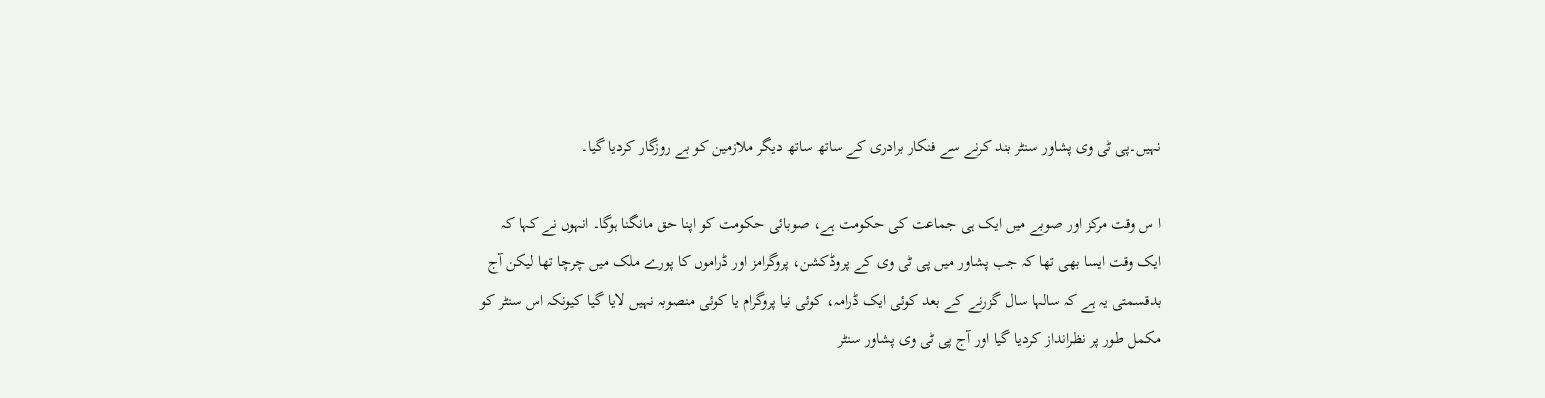نہیں۔پی ٹی وی پشاور سنٹر بند کرنے سے فنکار برادری کے ساتھ ساتھ دیگر ملازمین کو بے روزگار کردیا گیا۔

ا س وقت مرکز اور صوبے میں ایک ہی جماعت کی حکومت ہے، صوبائی حکومت کو اپنا حق مانگنا ہوگا۔ انہوں نے کہا کہ ایک وقت ایسا بھی تھا کہ جب پشاور میں پی ٹی وی کے پروڈکشن، پروگرامز اور ڈراموں کا پورے ملک میں چرچا تھا لیکن آج بدقسمتی یہ ہے کہ سالہا سال گزرنے کے بعد کوئی ایک ڈرامہ، کوئی نیا پروگرام یا کوئی منصوبہ نہیں لایا گیا کیونکہ اس سنٹر کو مکمل طور پر نظرانداز کردیا گیا اور آج پی ٹی وی پشاور سنٹر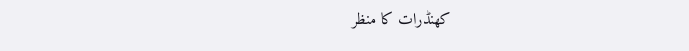کھنڈرات کا منظر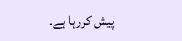پیش کررہا ہے۔